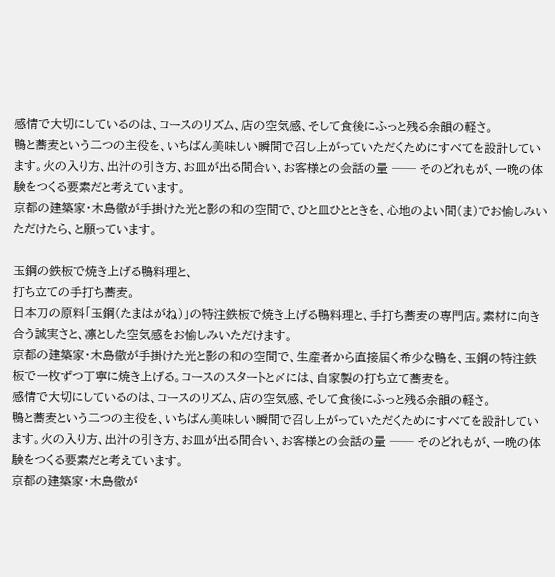感情で大切にしているのは、コースのリズム、店の空気感、そして食後にふっと残る余韻の軽さ。
鴨と蕎麦という二つの主役を、いちばん美味しい瞬間で召し上がっていただくためにすべてを設計しています。火の入り方、出汁の引き方、お皿が出る間合い、お客様との会話の量 ── そのどれもが、一晩の体験をつくる要素だと考えています。
京都の建築家・木島徹が手掛けた光と影の和の空間で、ひと皿ひとときを、心地のよい間(ま)でお愉しみいただけたら、と願っています。

玉鋼の鉄板で焼き上げる鴨料理と、
打ち立ての手打ち蕎麦。
日本刀の原料「玉鋼(たまはがね)」の特注鉄板で焼き上げる鴨料理と、手打ち蕎麦の専門店。素材に向き合う誠実さと、凛とした空気感をお愉しみいただけます。
京都の建築家・木島徹が手掛けた光と影の和の空間で、生産者から直接届く希少な鴨を、玉鋼の特注鉄板で一枚ずつ丁寧に焼き上げる。コースのスタートと〆には、自家製の打ち立て蕎麦を。
感情で大切にしているのは、コースのリズム、店の空気感、そして食後にふっと残る余韻の軽さ。
鴨と蕎麦という二つの主役を、いちばん美味しい瞬間で召し上がっていただくためにすべてを設計しています。火の入り方、出汁の引き方、お皿が出る間合い、お客様との会話の量 ── そのどれもが、一晩の体験をつくる要素だと考えています。
京都の建築家・木島徹が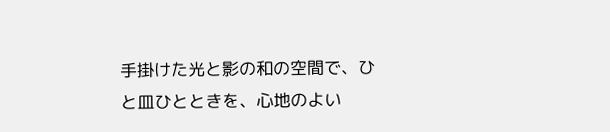手掛けた光と影の和の空間で、ひと皿ひとときを、心地のよい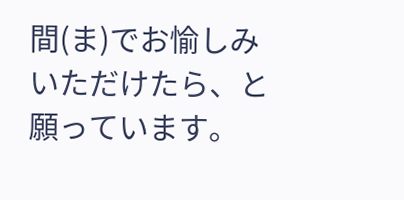間(ま)でお愉しみいただけたら、と願っています。